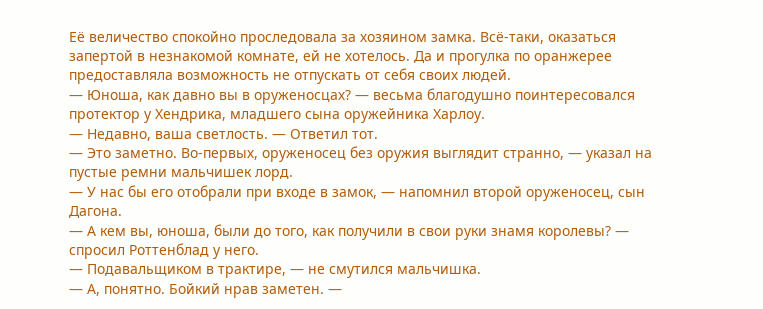Её величество спокойно проследовала за хозяином замка. Всё-таки, оказаться запертой в незнакомой комнате, ей не хотелось. Да и прогулка по оранжерее предоставляла возможность не отпускать от себя своих людей.
— Юноша, как давно вы в оруженосцах? — весьма благодушно поинтересовался протектор у Хендрика, младшего сына оружейника Харлоу.
— Недавно, ваша светлость. — Ответил тот.
— Это заметно. Во-первых, оруженосец без оружия выглядит странно, — указал на пустые ремни мальчишек лорд.
— У нас бы его отобрали при входе в замок, — напомнил второй оруженосец, сын Дагона.
— А кем вы, юноша, были до того, как получили в свои руки знамя королевы? — спросил Роттенблад у него.
— Подавальщиком в трактире, — не смутился мальчишка.
— А, понятно. Бойкий нрав заметен. —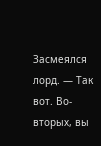Засмеялся лорд. — Так вот. Во-вторых, вы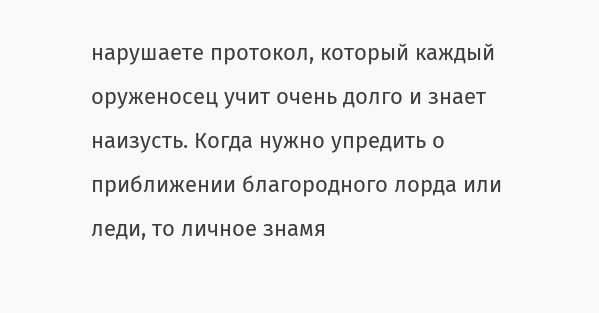нарушаете протокол, который каждый оруженосец учит очень долго и знает наизусть. Когда нужно упредить о приближении благородного лорда или леди, то личное знамя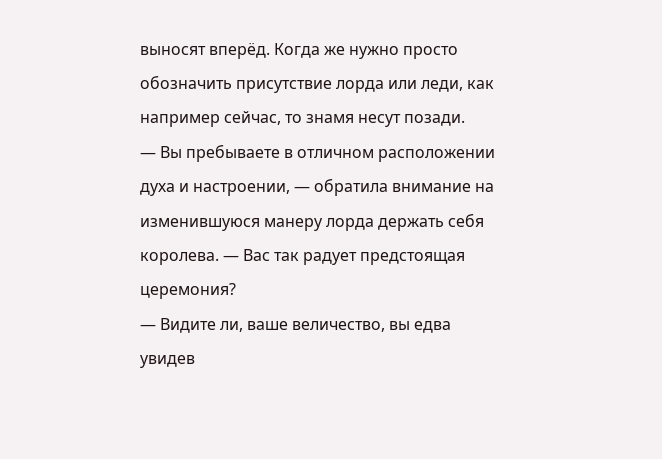выносят вперёд. Когда же нужно просто обозначить присутствие лорда или леди, как например сейчас, то знамя несут позади.
— Вы пребываете в отличном расположении духа и настроении, — обратила внимание на изменившуюся манеру лорда держать себя королева. — Вас так радует предстоящая церемония?
— Видите ли, ваше величество, вы едва увидев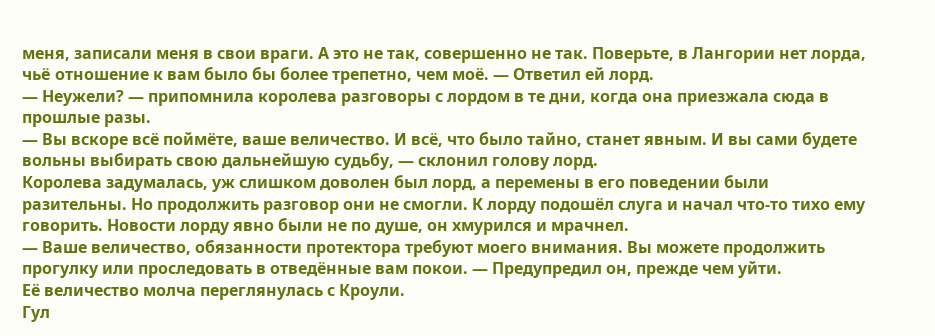меня, записали меня в свои враги. А это не так, совершенно не так. Поверьте, в Лангории нет лорда, чьë отношение к вам было бы более трепетно, чем моё. — Ответил ей лорд.
— Неужели? — припомнила королева разговоры с лордом в те дни, когда она приезжала сюда в прошлые разы.
— Вы вскоре всё поймёте, ваше величество. И всё, что было тайно, станет явным. И вы сами будете вольны выбирать свою дальнейшую судьбу, — склонил голову лорд.
Королева задумалась, уж слишком доволен был лорд, а перемены в его поведении были разительны. Но продолжить разговор они не смогли. К лорду подошёл слуга и начал что-то тихо ему говорить. Новости лорду явно были не по душе, он хмурился и мрачнел.
— Ваше величество, обязанности протектора требуют моего внимания. Вы можете продолжить прогулку или проследовать в отведённые вам покои. — Предупредил он, прежде чем уйти.
Её величество молча переглянулась с Кроули.
Гул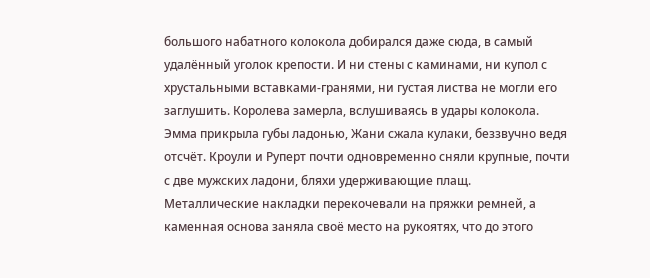большого набатного колокола добирался даже сюда, в самый удалённый уголок крепости. И ни стены с каминами, ни купол с хрустальными вставками-гранями, ни густая листва не могли его заглушить. Королева замерла, вслушиваясь в удары колокола. Эмма прикрыла губы ладонью, Жани сжала кулаки, беззвучно ведя отсчёт. Кроули и Руперт почти одновременно сняли крупные, почти с две мужских ладони, бляхи удерживающие плащ.
Металлические накладки перекочевали на пряжки ремней, а каменная основа заняла своё место на рукоятях, что до этого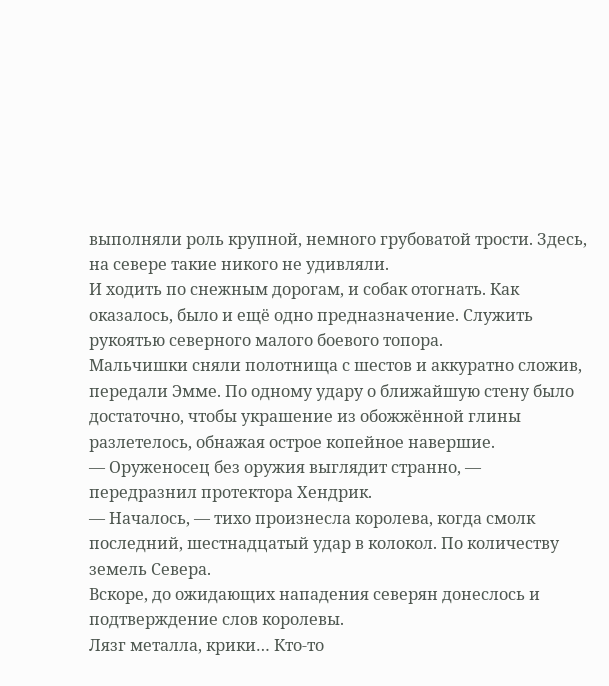выполняли роль крупной, немного грубоватой трости. Здесь, на севере такие никого не удивляли.
И ходить по снежным дорогам, и собак отогнать. Как оказалось, было и ещё одно предназначение. Служить рукоятью северного малого боевого топора.
Мальчишки сняли полотнища с шестов и аккуратно сложив, передали Эмме. По одному удару о ближайшую стену было достаточно, чтобы украшение из обожжённой глины разлетелось, обнажая острое копейное навершие.
— Оруженосец без оружия выглядит странно, — передразнил протектора Хендрик.
— Началось, — тихо произнесла королева, когда смолк последний, шестнадцатый удар в колокол. По количеству земель Севера.
Вскоре, до ожидающих нападения северян донеслось и подтверждение слов королевы.
Лязг металла, крики… Кто-то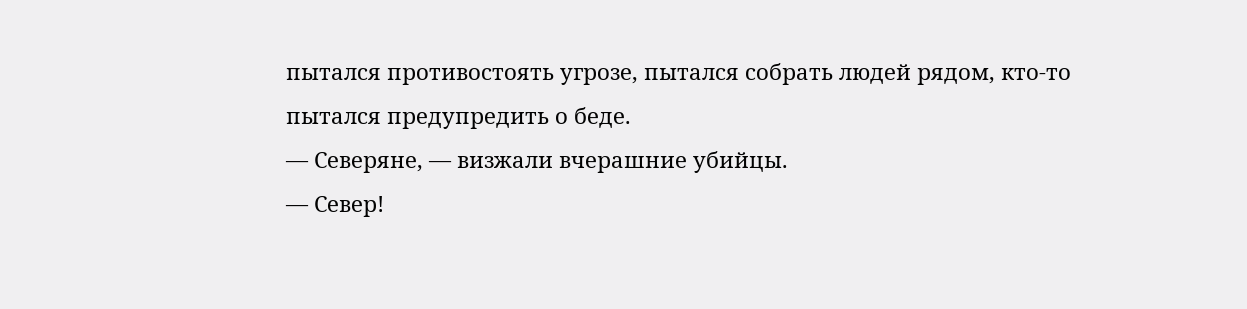пытался противостоять угрозе, пытался собрать людей рядом, кто-то пытался предупредить о беде.
— Северяне, — визжали вчерашние убийцы.
— Север!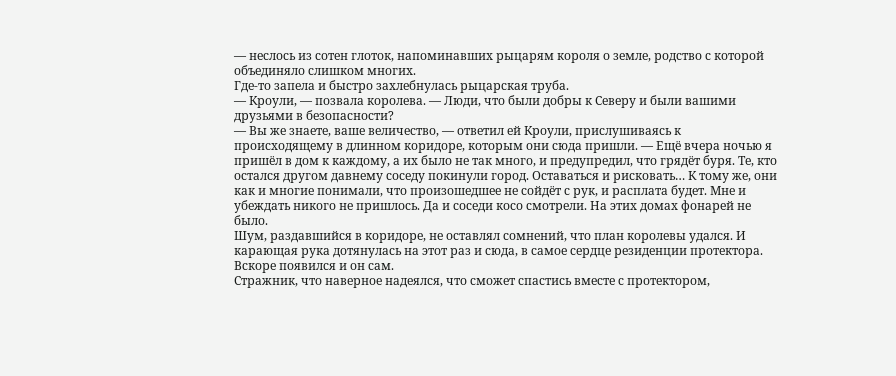— неслось из сотен глоток, напоминавших рыцарям короля о земле, родство с которой объединяло слишком многих.
Где-то запела и быстро захлебнулась рыцарская труба.
— Кроули, — позвала королева. — Люди, что были добры к Северу и были вашими друзьями в безопасности?
— Вы же знаете, ваше величество, — ответил ей Кроули, прислушиваясь к происходящему в длинном коридоре, которым они сюда пришли. — Ещё вчера ночью я пришёл в дом к каждому, а их было не так много, и предупредил, что грядёт буря. Те, кто остался другом давнему соседу покинули город. Оставаться и рисковать… К тому же, они как и многие понимали, что произошедшее не сойдёт с рук, и расплата будет. Мне и убеждать никого не пришлось. Да и соседи косо смотрели. На этих домах фонарей не было.
Шум, раздавшийся в коридоре, не оставлял сомнений, что план королевы удался. И карающая рука дотянулась на этот раз и сюда, в самое сердце резиденции протектора. Вскоре появился и он сам.
Стражник, что наверное надеялся, что сможет спастись вместе с протектором,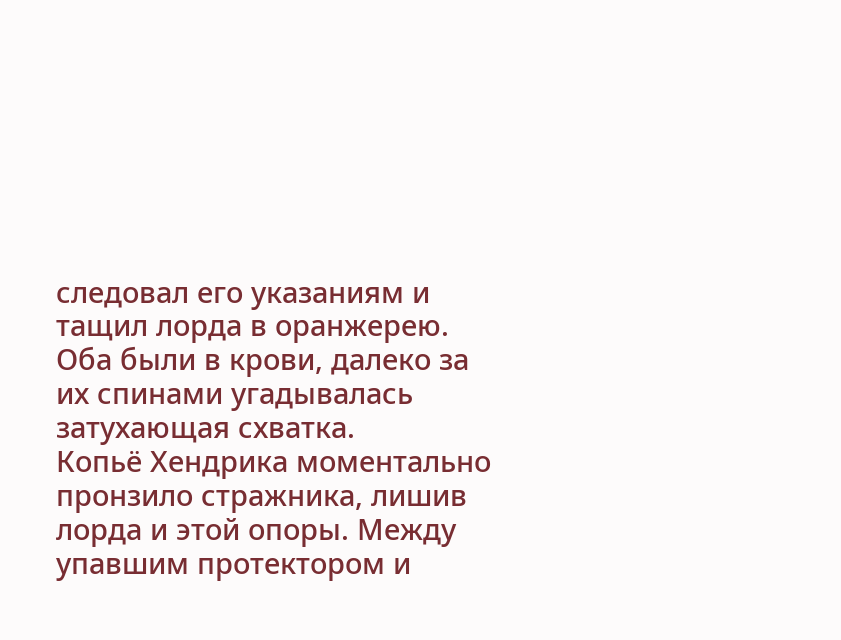следовал его указаниям и тащил лорда в оранжерею. Оба были в крови, далеко за их спинами угадывалась затухающая схватка.
Копьё Хендрика моментально пронзило стражника, лишив лорда и этой опоры. Между упавшим протектором и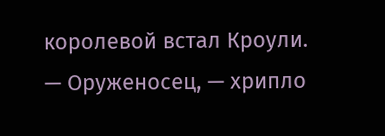королевой встал Кроули.
— Оруженосец, — хрипло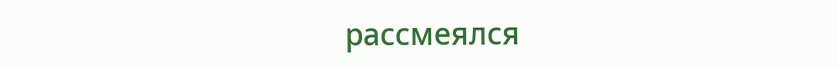рассмеялся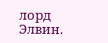лорд Элвин.